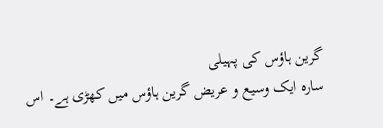گرین ہاؤس کی پہیلی
سارہ ایک وسیع و عریض گرین ہاؤس میں کھڑی ہے۔ اس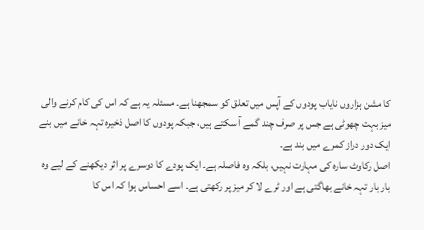کا مشن ہزاروں نایاب پودوں کے آپس میں تعلق کو سمجھنا ہے۔ مسئلہ یہ ہے کہ اس کی کام کرنے والی میز بہت چھوٹی ہے جس پر صرف چند گمے آ سکتے ہیں، جبکہ پودوں کا اصل ذخیرہ تہہ خانے میں بنے ایک دور دراز کمرے میں بند ہے۔
اصل رکاوٹ سارہ کی مہارت نہیں، بلکہ وہ فاصلہ ہے۔ ایک پودے کا دوسرے پر اثر دیکھنے کے لیے وہ بار بار تہہ خانے بھاگتی ہے اور ٹرے لا کر میز پر رکھتی ہے۔ اسے احساس ہوا کہ اس کا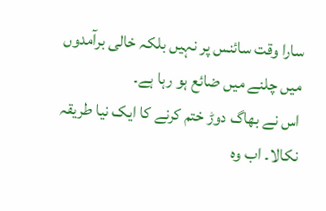سارا وقت سائنس پر نہیں بلکہ خالی برآمدوں میں چلنے میں ضائع ہو رہا ہے۔
اس نے بھاگ دوڑ ختم کرنے کا ایک نیا طریقہ نکالا۔ اب وہ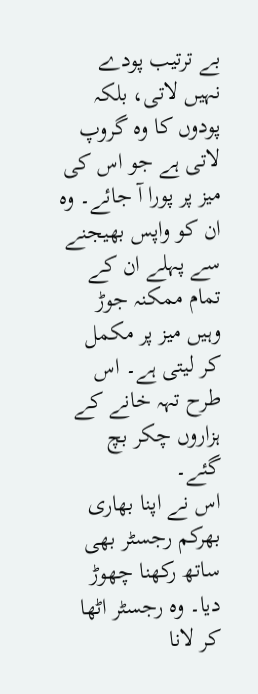بے ترتیب پودے نہیں لاتی، بلکہ پودوں کا وہ گروپ لاتی ہے جو اس کی میز پر پورا آ جائے۔ وہ ان کو واپس بھیجنے سے پہلے ان کے تمام ممکنہ جوڑ وہیں میز پر مکمل کر لیتی ہے۔ اس طرح تہہ خانے کے ہزاروں چکر بچ گئے۔
اس نے اپنا بھاری بھرکم رجسٹر بھی ساتھ رکھنا چھوڑ دیا۔ وہ رجسٹر اٹھا کر لانا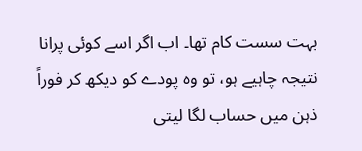بہت سست کام تھا۔ اب اگر اسے کوئی پرانا نتیجہ چاہیے ہو، تو وہ پودے کو دیکھ کر فوراً ذہن میں حساب لگا لیتی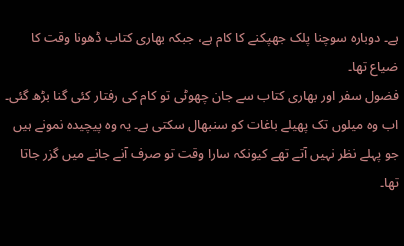ہے۔ دوبارہ سوچنا پلک جھپکنے کا کام ہے، جبکہ بھاری کتاب ڈھونا وقت کا ضیاع تھا۔
فضول سفر اور بھاری کتاب سے جان چھوٹی تو کام کی رفتار کئی گنا بڑھ گئی۔ اب وہ میلوں تک پھیلے باغات کو سنبھال سکتی ہے۔ یہ وہ پیچیدہ نمونے ہیں جو پہلے نظر نہیں آتے تھے کیونکہ سارا وقت تو صرف آنے جانے میں گزر جاتا تھا۔